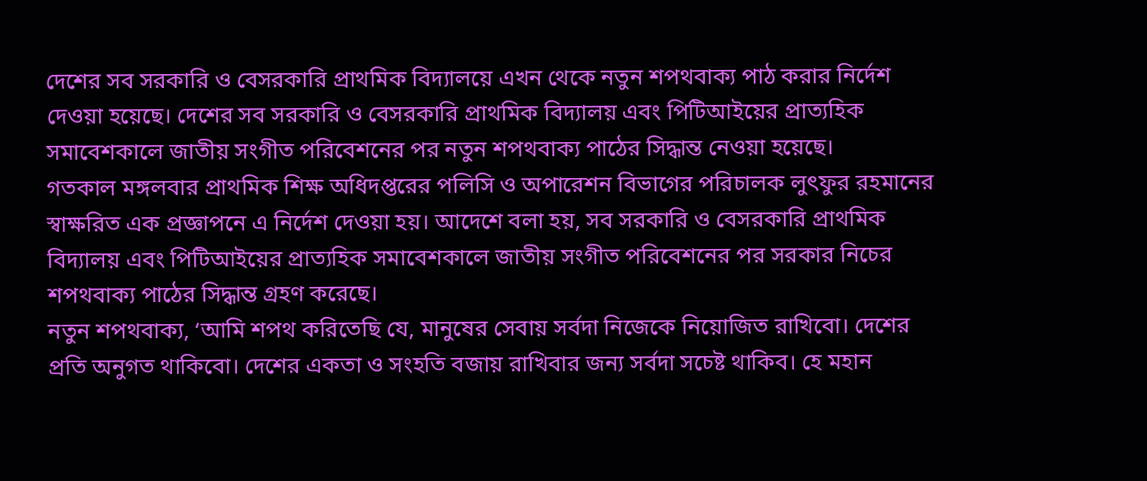দেশের সব সরকারি ও বেসরকারি প্রাথমিক বিদ্যালয়ে এখন থেকে নতুন শপথবাক্য পাঠ করার নির্দেশ দেওয়া হয়েছে। দেশের সব সরকারি ও বেসরকারি প্রাথমিক বিদ্যালয় এবং পিটিআইয়ের প্রাত্যহিক সমাবেশকালে জাতীয় সংগীত পরিবেশনের পর নতুন শপথবাক্য পাঠের সিদ্ধান্ত নেওয়া হয়েছে।
গতকাল মঙ্গলবার প্রাথমিক শিক্ষ অধিদপ্তরের পলিসি ও অপারেশন বিভাগের পরিচালক লুৎফুর রহমানের স্বাক্ষরিত এক প্রজ্ঞাপনে এ নির্দেশ দেওয়া হয়। আদেশে বলা হয়, সব সরকারি ও বেসরকারি প্রাথমিক বিদ্যালয় এবং পিটিআইয়ের প্রাত্যহিক সমাবেশকালে জাতীয় সংগীত পরিবেশনের পর সরকার নিচের শপথবাক্য পাঠের সিদ্ধান্ত গ্রহণ করেছে।
নতুন শপথবাক্য, ‘আমি শপথ করিতেছি যে, মানুষের সেবায় সর্বদা নিজেকে নিয়োজিত রাখিবো। দেশের প্রতি অনুগত থাকিবো। দেশের একতা ও সংহতি বজায় রাখিবার জন্য সর্বদা সচেষ্ট থাকিব। হে মহান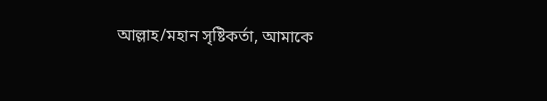আল্লাহ/মহান সৃষ্টিকর্তা, আমাকে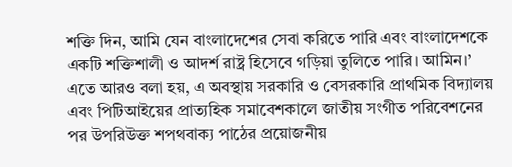শক্তি দিন, আমি যেন বাংলাদেশের সেবা করিতে পারি এবং বাংলাদেশকে একটি শক্তিশালী ও আদর্শ রাষ্ট্র হিসেবে গড়িয়া তুলিতে পারি। আমিন।’
এতে আরও বলা হয়, এ অবস্থায় সরকারি ও বেসরকারি প্রাথমিক বিদ্যালয় এবং পিটিআইয়ের প্রাত্যহিক সমাবেশকালে জাতীয় সংগীত পরিবেশনের পর উপরিউক্ত শপথবাক্য পাঠের প্রয়োজনীয়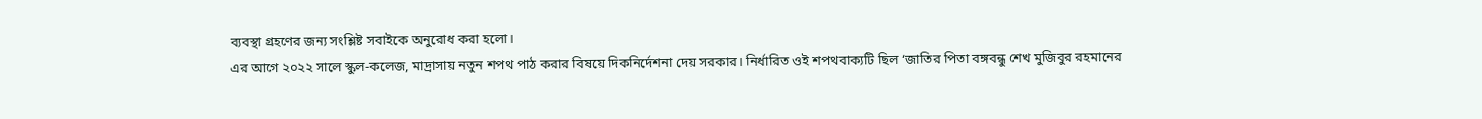ব্যবস্থা গ্রহণের জন্য সংশ্লিষ্ট সবাইকে অনুরোধ করা হলো।
এর আগে ২০২২ সালে স্কুল-কলেজ, মাদ্রাসায় নতুন শপথ পাঠ করার বিষয়ে দিকনির্দেশনা দেয় সরকার। নির্ধারিত ওই শপথবাক্যটি ছিল ‘জাতির পিতা বঙ্গবন্ধু শেখ মুজিবুর রহমানের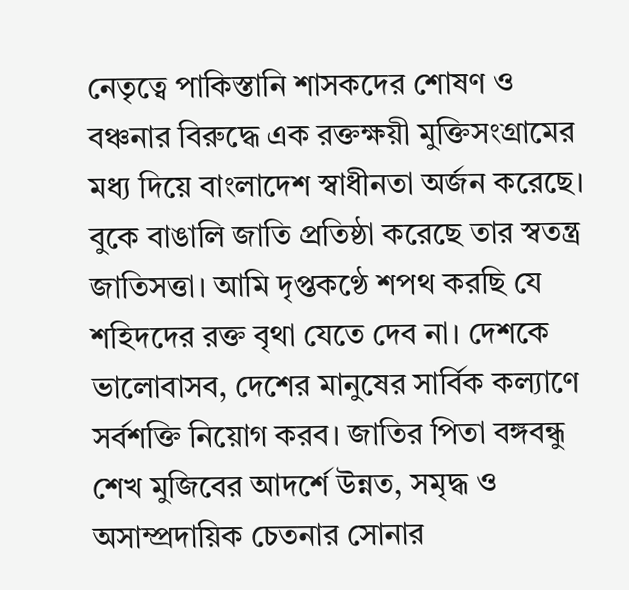নেতৃত্বে পাকিস্তানি শাসকদের শোষণ ও বঞ্চনার বিরুদ্ধে এক রক্তক্ষয়ী মুক্তিসংগ্রামের মধ্য দিয়ে বাংলাদেশ স্বাধীনতা অর্জন করেছে। বুকে বাঙালি জাতি প্রতিষ্ঠা করেছে তার স্বতন্ত্র জাতিসত্তা। আমি দৃপ্তকণ্ঠে শপথ করছি যে শহিদদের রক্ত বৃথা যেতে দেব না। দেশকে ভালোবাসব, দেশের মানুষের সার্বিক কল্যাণে সর্বশক্তি নিয়োগ করব। জাতির পিতা বঙ্গবন্ধু শেখ মুজিবের আদর্শে উন্নত, সমৃদ্ধ ও অসাম্প্রদায়িক চেতনার সোনার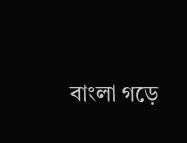বাংলা গড়ে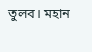তুলব। মহান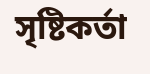সৃষ্টিকর্তা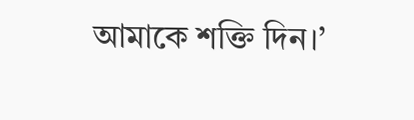আমাকে শক্তি দিন।’